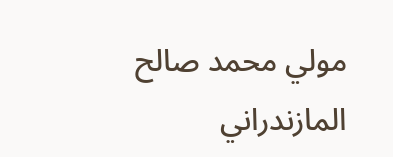مولي محمد صالح المازندراني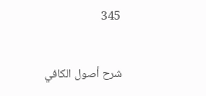345

شرح أصول الكافي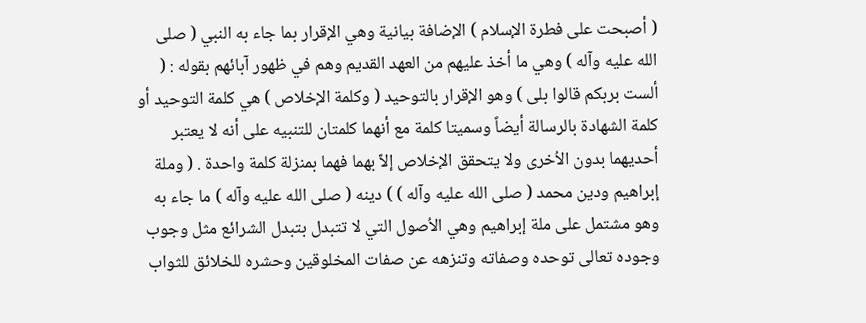( أصبحت على فطرة الإسلام ) الإضافة بيانية وهي الإقرار بما جاء به النبي ( صلى الله عليه وآله ) وهي ما أخذ عليهم من العهد القديم وهم في ظهور آبائهم بقوله : ( ألست بربكم قالوا بلى ) وهو الإقرار بالتوحيد ( وكلمة الإخلاص ) هي كلمة التوحيد أو كلمة الشهادة بالرسالة أيضاً وسميتا كلمة مع أنهما كلمتان للتنبيه على أنه لا يعتبر أحديهما بدون الاُخرى ولا يتحقق الإخلاص إلاّ بهما فهما بمنزلة كلمة واحدة . ( وملة إبراهيم ودين محمد ( صلى الله عليه وآله ) ) دينه ( صلى الله عليه وآله ) ما جاء به وهو مشتمل على ملة إبراهيم وهي الاُصول التي لا تتبدل بتبدل الشرائع مثل وجوب وجوده تعالى توحده وصفاته وتنزهه عن صفات المخلوقين وحشره للخلائق للثواب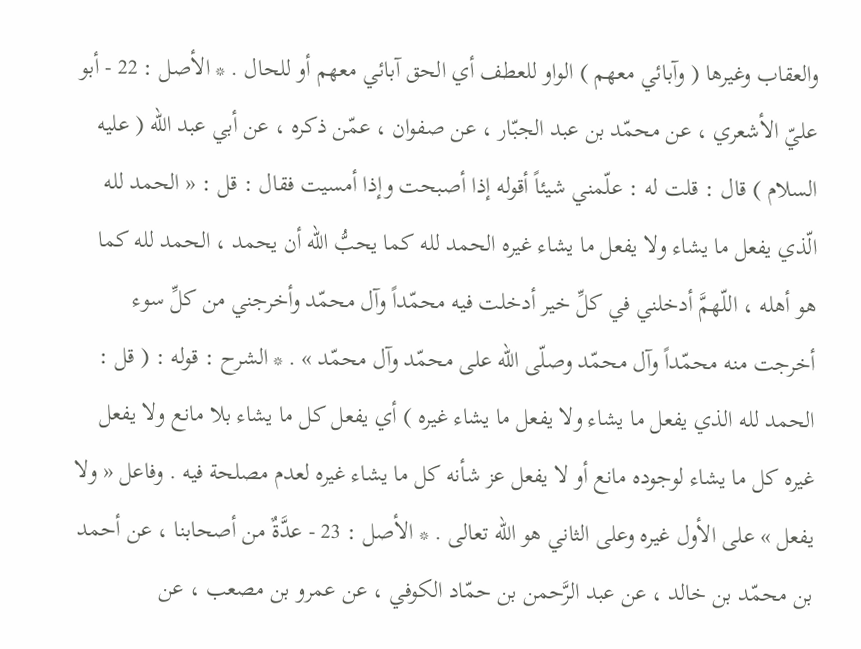والعقاب وغيرها ( وآبائي معهم ) الواو للعطف أي الحق آبائي معهم أو للحال . * الأصل : 22 - أبو عليّ الأشعري ، عن محمّد بن عبد الجبّار ، عن صفوان ، عمّن ذكره ، عن أبي عبد الله ( عليه السلام ) قال : قلت له : علّمني شيئاً أقوله إذا أصبحت وإذا أمسيت فقال : قل : « الحمد لله الّذي يفعل ما يشاء ولا يفعل ما يشاء غيره الحمد لله كما يحبُّ الله أن يحمد ، الحمد لله كما هو أهله ، اللّهمَّ أدخلني في كلِّ خير أدخلت فيه محمّداً وآل محمّد وأخرجني من كلِّ سوء أخرجت منه محمّداً وآل محمّد وصلّى الله على محمّد وآل محمّد » . * الشرح : قوله : ( قل : الحمد لله الذي يفعل ما يشاء ولا يفعل ما يشاء غيره ) أي يفعل كل ما يشاء بلا مانع ولا يفعل غيره كل ما يشاء لوجوده مانع أو لا يفعل عز شأنه كل ما يشاء غيره لعدم مصلحة فيه . وفاعل « ولا يفعل » على الأول غيره وعلى الثاني هو الله تعالى . * الأصل : 23 - عدَّةٌ من أصحابنا ، عن أحمد بن محمّد بن خالد ، عن عبد الرَّحمن بن حمّاد الكوفي ، عن عمرو بن مصعب ، عن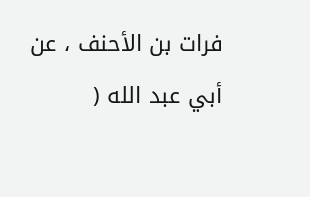فرات بن الأحنف ، عن أبي عبد الله (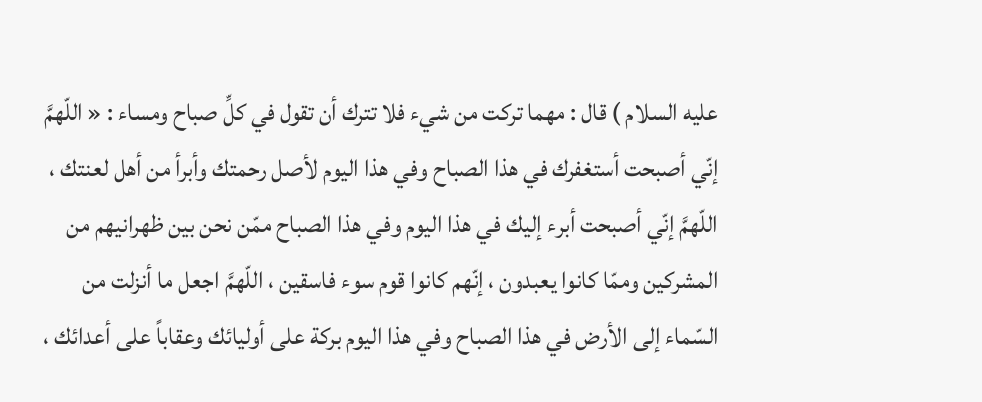عليه السلام ) قال : مهما تركت من شيء فلا تترك أن تقول في كلِّ صباح ومساء : « اللّهمَّ إنّي أصبحت أستغفرك في هذا الصباح وفي هذا اليوم لأصل رحمتك وأبرأ من أهل لعنتك ، اللّهمَّ إنّي أصبحت أبرء إليك في هذا اليوم وفي هذا الصباح ممّن نحن بين ظهرانيهم من المشركين وممّا كانوا يعبدون ، إنّهم كانوا قوم سوء فاسقين ، اللّهمَّ اجعل ما أنزلت من السّماء إلى الأرض في هذا الصباح وفي هذا اليوم بركة على أوليائك وعقاباً على أعدائك ،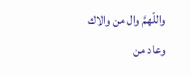واللّهمَّ وال من والاك وعاد من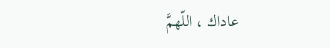عاداك ، اللّهمَّ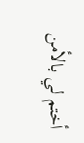أختم لي بالأمن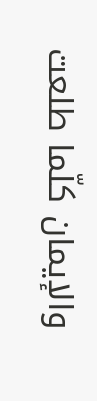والإيمان كلّما طلعت